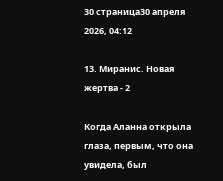30 страница30 апреля 2026, 04:12

13. Миранис. Новая жертва - 2

Когда Аланна открыла глаза, первым, что она увидела, был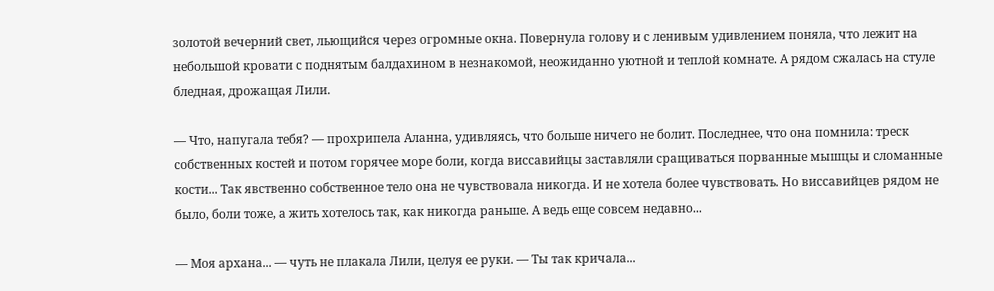золотой вечерний свет, льющийся через огромные окна. Повернула голову и с ленивым удивлением поняла, что лежит на небольшой кровати с поднятым балдахином в незнакомой, неожиданно уютной и теплой комнате. А рядом сжалась на стуле бледная, дрожащая Лили.

— Что, напугала тебя? — прохрипела Аланна, удивляясь, что больше ничего не болит. Последнее, что она помнила: треск собственных костей и потом горячее море боли, когда виссавийцы заставляли сращиваться порванные мышцы и сломанные кости... Так явственно собственное тело она не чувствовала никогда. И не хотела более чувствовать. Но виссавийцев рядом не было, боли тоже, а жить хотелось так, как никогда раньше. А ведь еще совсем недавно...

— Моя архана... — чуть не плакала Лили, целуя ее руки. — Ты так кричала...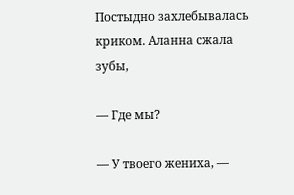Постыдно захлебывалась криком. Аланна сжала зубы,

— Где мы?

— У твоего жениха, —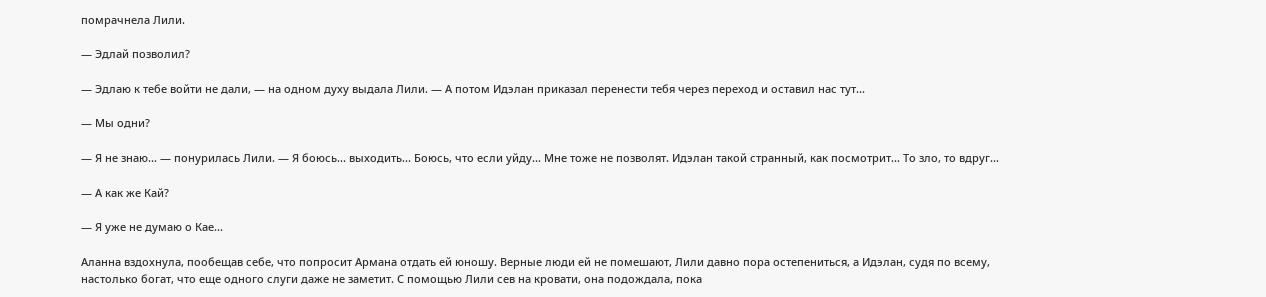помрачнела Лили.

— Эдлай позволил?

— Эдлаю к тебе войти не дали, — на одном духу выдала Лили. — А потом Идэлан приказал перенести тебя через переход и оставил нас тут...

— Мы одни?

— Я не знаю... — понурилась Лили. — Я боюсь... выходить... Боюсь, что если уйду... Мне тоже не позволят. Идэлан такой странный, как посмотрит... То зло, то вдруг...

— А как же Кай?

— Я уже не думаю о Кае...

Аланна вздохнула, пообещав себе, что попросит Армана отдать ей юношу. Верные люди ей не помешают, Лили давно пора остепениться, а Идэлан, судя по всему, настолько богат, что еще одного слуги даже не заметит. С помощью Лили сев на кровати, она подождала, пока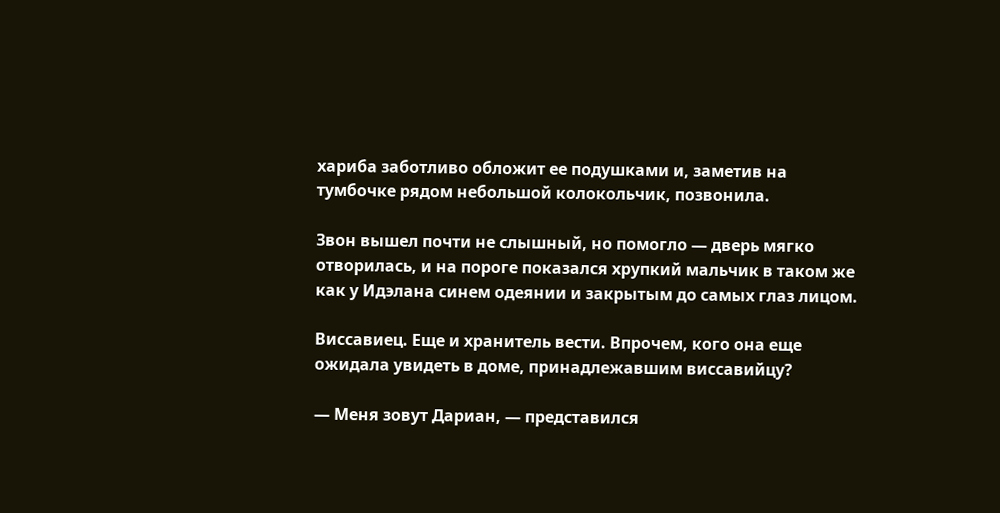хариба заботливо обложит ее подушками и, заметив на тумбочке рядом небольшой колокольчик, позвонила.

Звон вышел почти не слышный, но помогло — дверь мягко отворилась, и на пороге показался хрупкий мальчик в таком же как у Идэлана синем одеянии и закрытым до самых глаз лицом.

Виссавиец. Еще и хранитель вести. Впрочем, кого она еще ожидала увидеть в доме, принадлежавшим виссавийцу?

— Меня зовут Дариан, — представился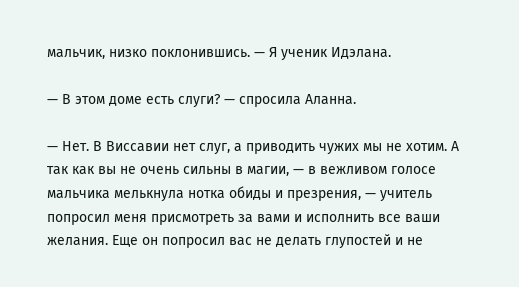мальчик, низко поклонившись. — Я ученик Идэлана.

— В этом доме есть слуги? — спросила Аланна.

— Нет. В Виссавии нет слуг, а приводить чужих мы не хотим. А так как вы не очень сильны в магии, — в вежливом голосе мальчика мелькнула нотка обиды и презрения, — учитель попросил меня присмотреть за вами и исполнить все ваши желания. Еще он попросил вас не делать глупостей и не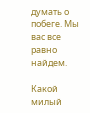думать о побеге. Мы вас все равно найдем.

Какой милый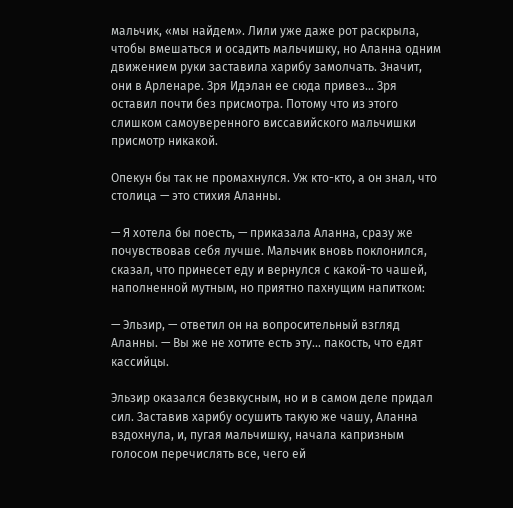мальчик, «мы найдем». Лили уже даже рот раскрыла, чтобы вмешаться и осадить мальчишку, но Аланна одним движением руки заставила харибу замолчать. Значит, они в Арленаре. Зря Идэлан ее сюда привез... Зря оставил почти без присмотра. Потому что из этого слишком самоуверенного виссавийского мальчишки присмотр никакой.

Опекун бы так не промахнулся. Уж кто-кто, а он знал, что столица — это стихия Аланны.

— Я хотела бы поесть, — приказала Аланна, сразу же почувствовав себя лучше. Мальчик вновь поклонился, сказал, что принесет еду и вернулся с какой-то чашей, наполненной мутным, но приятно пахнущим напитком:

— Эльзир, — ответил он на вопросительный взгляд Аланны. — Вы же не хотите есть эту... пакость, что едят кассийцы.

Эльзир оказался безвкусным, но и в самом деле придал сил. Заставив харибу осушить такую же чашу, Аланна вздохнула, и, пугая мальчишку, начала капризным голосом перечислять все, чего ей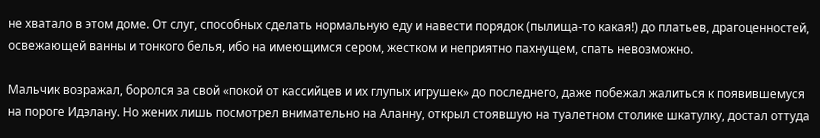не хватало в этом доме. От слуг, способных сделать нормальную еду и навести порядок (пылища-то какая!) до платьев, драгоценностей, освежающей ванны и тонкого белья, ибо на имеющимся сером, жестком и неприятно пахнущем, спать невозможно.

Мальчик возражал, боролся за свой «покой от кассийцев и их глупых игрушек» до последнего, даже побежал жалиться к появившемуся на пороге Идэлану. Но жених лишь посмотрел внимательно на Аланну, открыл стоявшую на туалетном столике шкатулку, достал оттуда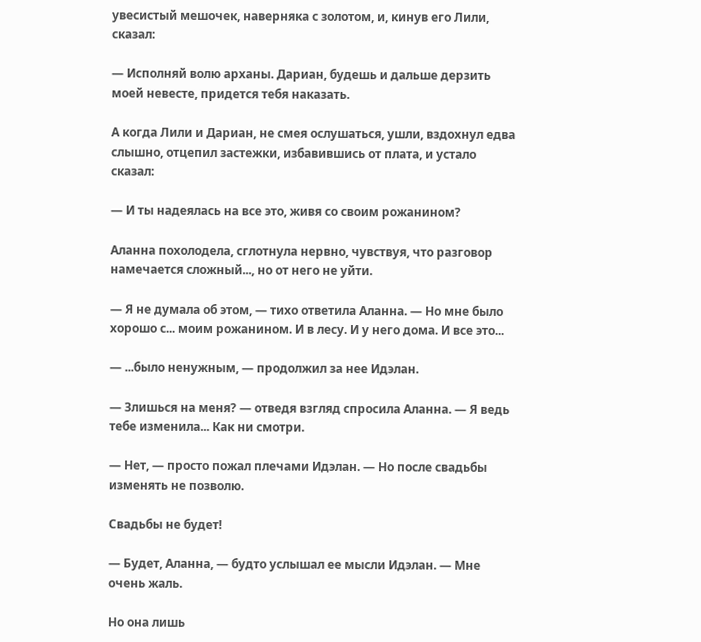увесистый мешочек, наверняка с золотом, и, кинув его Лили, сказал:

— Исполняй волю арханы. Дариан, будешь и дальше дерзить моей невесте, придется тебя наказать.

А когда Лили и Дариан, не смея ослушаться, ушли, вздохнул едва слышно, отцепил застежки, избавившись от плата, и устало сказал:

— И ты надеялась на все это, живя со своим рожанином?

Аланна похолодела, сглотнула нервно, чувствуя, что разговор намечается сложный..., но от него не уйти.

— Я не думала об этом, — тихо ответила Аланна. — Но мне было хорошо с... моим рожанином. И в лесу. И у него дома. И все это...

— ...было ненужным, — продолжил за нее Идэлан.

— Злишься на меня? — отведя взгляд спросила Аланна. — Я ведь тебе изменила... Как ни смотри.

— Нет, — просто пожал плечами Идэлан. — Но после свадьбы изменять не позволю.

Свадьбы не будет!

— Будет, Аланна, — будто услышал ее мысли Идэлан. — Мне очень жаль.

Но она лишь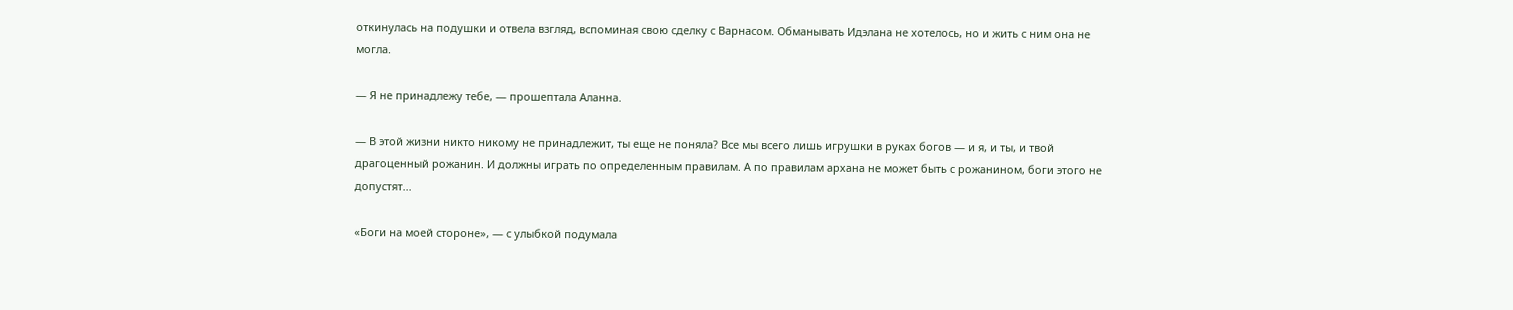откинулась на подушки и отвела взгляд, вспоминая свою сделку с Варнасом. Обманывать Идэлана не хотелось, но и жить с ним она не могла.

— Я не принадлежу тебе, — прошептала Аланна.

— В этой жизни никто никому не принадлежит, ты еще не поняла? Все мы всего лишь игрушки в руках богов — и я, и ты, и твой драгоценный рожанин. И должны играть по определенным правилам. А по правилам архана не может быть с рожанином, боги этого не допустят...

«Боги на моей стороне», — с улыбкой подумала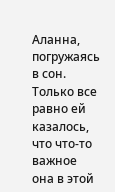Аланна, погружаясь в сон. Только все равно ей казалось, что что-то важное она в этой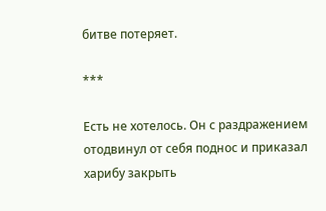битве потеряет.

***

Есть не хотелось. Он с раздражением отодвинул от себя поднос и приказал харибу закрыть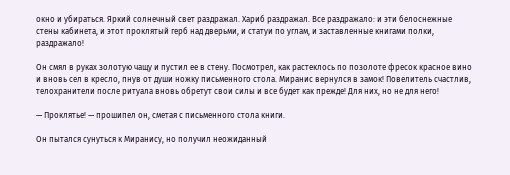окно и убираться. Яркий солнечный свет раздражал. Хариб раздражал. Все раздражало: и эти белоснежные стены кабинета, и этот проклятый герб над дверьми, и статуи по углам, и заставленные книгами полки, раздражало!

Он смял в руках золотую чащу и пустил ее в стену. Посмотрел, как растеклось по позолоте фресок красное вино и вновь сел в кресло, пнув от души ножку письменного стола. Миранис вернулся в замок! Повелитель счастлив, телохранители после ритуала вновь обретут свои силы и все будет как прежде! Для них, но не для него!

— Проклятье! — прошипел он, сметая с письменного стола книги.

Он пытался сунуться к Миранису, но получил неожиданный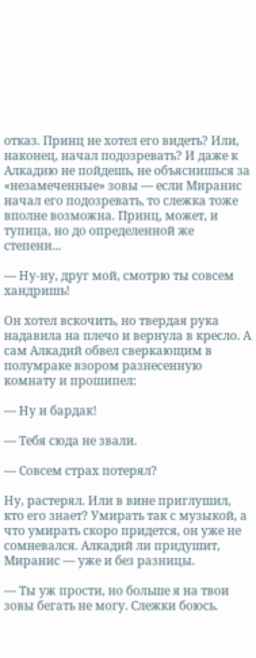отказ. Принц не хотел его видеть? Или, наконец, начал подозревать? И даже к Алкадию не пойдешь, не объяснишься за «незамеченные» зовы — если Миранис начал его подозревать, то слежка тоже вполне возможна. Принц, может, и тупица, но до определенной же степени...

— Ну-ну, друг мой, смотрю ты совсем хандришь!

Он хотел вскочить, но твердая рука надавила на плечо и вернула в кресло. А сам Алкадий обвел сверкающим в полумраке взором разнесенную комнату и прошипел:

— Ну и бардак!

— Тебя сюда не звали.

— Совсем страх потерял?

Ну, растерял. Или в вине приглушил, кто его знает? Умирать так с музыкой, а что умирать скоро придется, он уже не сомневался. Алкадий ли придушит, Миранис — уже и без разницы.

— Ты уж прости, но больше я на твои зовы бегать не могу. Слежки боюсь.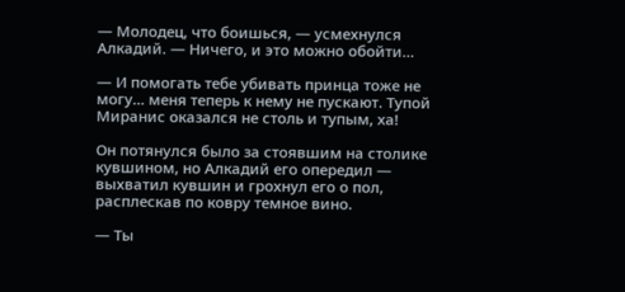— Молодец, что боишься, — усмехнулся Алкадий. — Ничего, и это можно обойти...

— И помогать тебе убивать принца тоже не могу... меня теперь к нему не пускают. Тупой Миранис оказался не столь и тупым, ха!

Он потянулся было за стоявшим на столике кувшином, но Алкадий его опередил — выхватил кувшин и грохнул его о пол, расплескав по ковру темное вино.

— Ты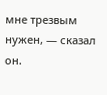мне трезвым нужен, — сказал он.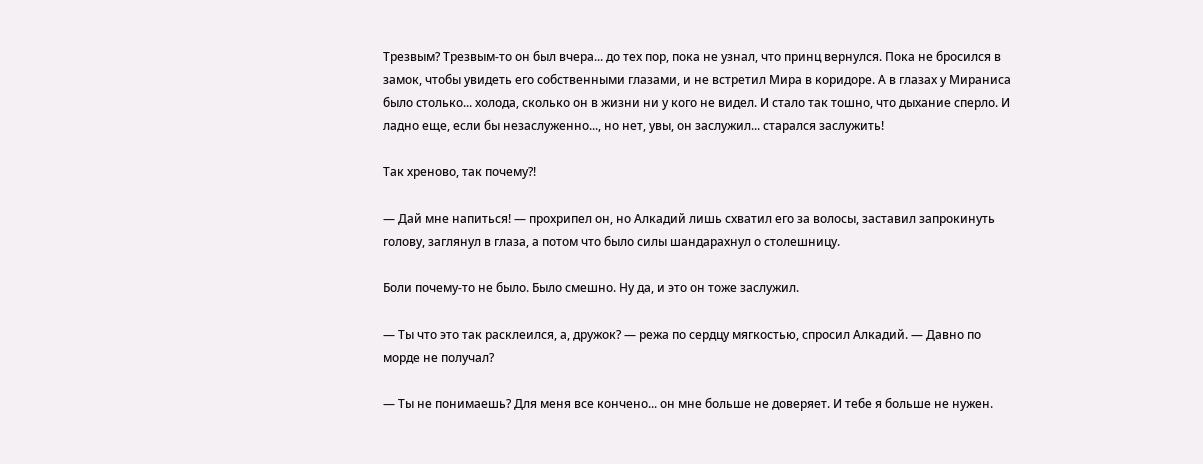Трезвым? Трезвым-то он был вчера... до тех пор, пока не узнал, что принц вернулся. Пока не бросился в замок, чтобы увидеть его собственными глазами, и не встретил Мира в коридоре. А в глазах у Мираниса было столько... холода, сколько он в жизни ни у кого не видел. И стало так тошно, что дыхание сперло. И ладно еще, если бы незаслуженно..., но нет, увы, он заслужил... старался заслужить!

Так хреново, так почему?!

— Дай мне напиться! — прохрипел он, но Алкадий лишь схватил его за волосы, заставил запрокинуть голову, заглянул в глаза, а потом что было силы шандарахнул о столешницу.

Боли почему-то не было. Было смешно. Ну да, и это он тоже заслужил.

— Ты что это так расклеился, а, дружок? — режа по сердцу мягкостью, спросил Алкадий. — Давно по морде не получал?

— Ты не понимаешь? Для меня все кончено... он мне больше не доверяет. И тебе я больше не нужен.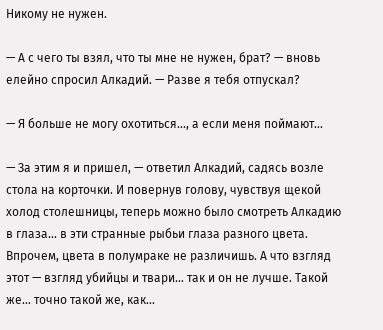Никому не нужен.

— А с чего ты взял, что ты мне не нужен, брат? — вновь елейно спросил Алкадий. — Разве я тебя отпускал?

— Я больше не могу охотиться..., а если меня поймают...

— За этим я и пришел, — ответил Алкадий, садясь возле стола на корточки. И повернув голову, чувствуя щекой холод столешницы, теперь можно было смотреть Алкадию в глаза... в эти странные рыбьи глаза разного цвета. Впрочем, цвета в полумраке не различишь. А что взгляд этот — взгляд убийцы и твари... так и он не лучше. Такой же... точно такой же, как...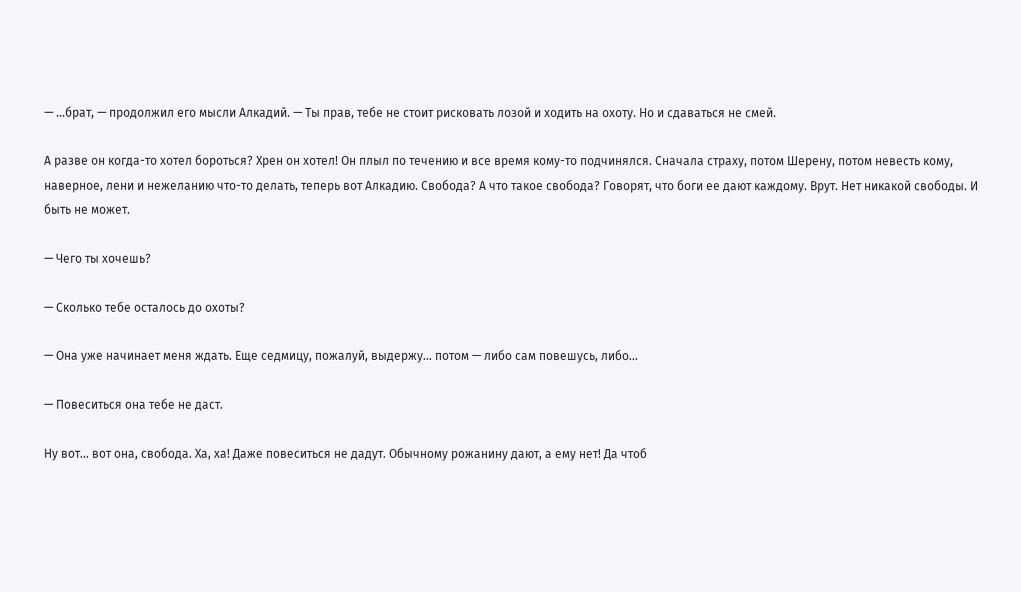— ...брат, — продолжил его мысли Алкадий. — Ты прав, тебе не стоит рисковать лозой и ходить на охоту. Но и сдаваться не смей.

А разве он когда-то хотел бороться? Хрен он хотел! Он плыл по течению и все время кому-то подчинялся. Сначала страху, потом Шерену, потом невесть кому, наверное, лени и нежеланию что-то делать, теперь вот Алкадию. Свобода? А что такое свобода? Говорят, что боги ее дают каждому. Врут. Нет никакой свободы. И быть не может.

— Чего ты хочешь?

— Сколько тебе осталось до охоты?

— Она уже начинает меня ждать. Еще седмицу, пожалуй, выдержу... потом — либо сам повешусь, либо...

— Повеситься она тебе не даст.

Ну вот... вот она, свобода. Ха, ха! Даже повеситься не дадут. Обычному рожанину дают, а ему нет! Да чтоб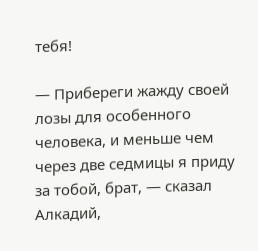тебя!

— Прибереги жажду своей лозы для особенного человека, и меньше чем через две седмицы я приду за тобой, брат, — сказал Алкадий,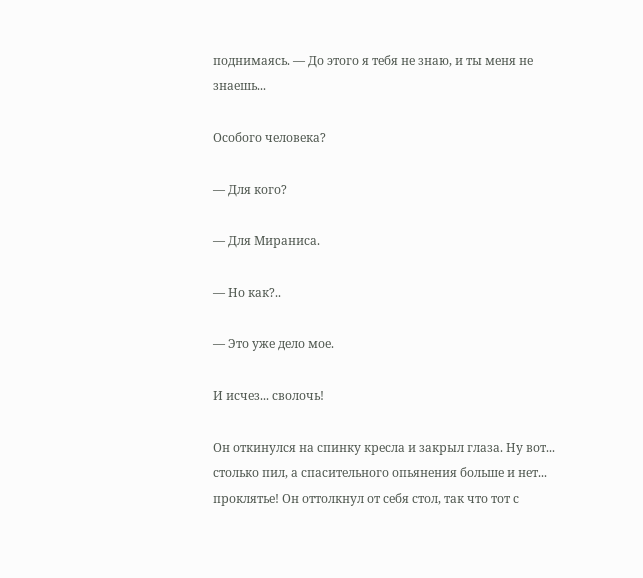поднимаясь. — До этого я тебя не знаю, и ты меня не знаешь...

Особого человека?

— Для кого?

— Для Мираниса.

— Но как?..

— Это уже дело мое.

И исчез... сволочь!

Он откинулся на спинку кресла и закрыл глаза. Ну вот... столько пил, а спасительного опьянения больше и нет... проклятье! Он оттолкнул от себя стол, так что тот с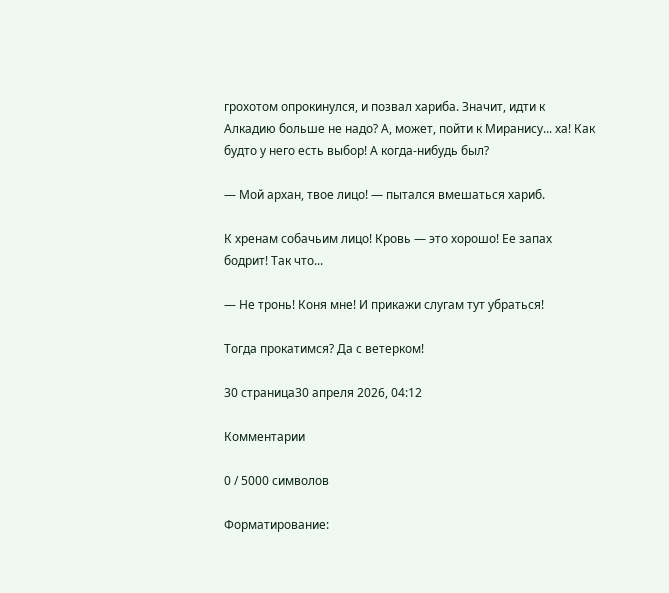грохотом опрокинулся, и позвал хариба. Значит, идти к Алкадию больше не надо? А, может, пойти к Миранису... ха! Как будто у него есть выбор! А когда-нибудь был?

— Мой архан, твое лицо! — пытался вмешаться хариб.

К хренам собачьим лицо! Кровь — это хорошо! Ее запах бодрит! Так что...

— Не тронь! Коня мне! И прикажи слугам тут убраться!

Тогда прокатимся? Да с ветерком!

30 страница30 апреля 2026, 04:12

Комментарии

0 / 5000 символов

Форматирование: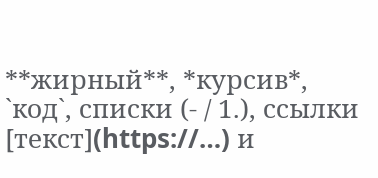**жирный**, *курсив*, `код`, списки (- / 1.), ссылки [текст](https://…) и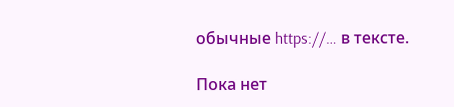обычные https://… в тексте.

Пока нет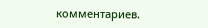комментариев.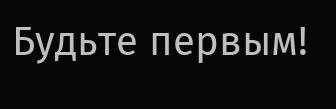Будьте первым!